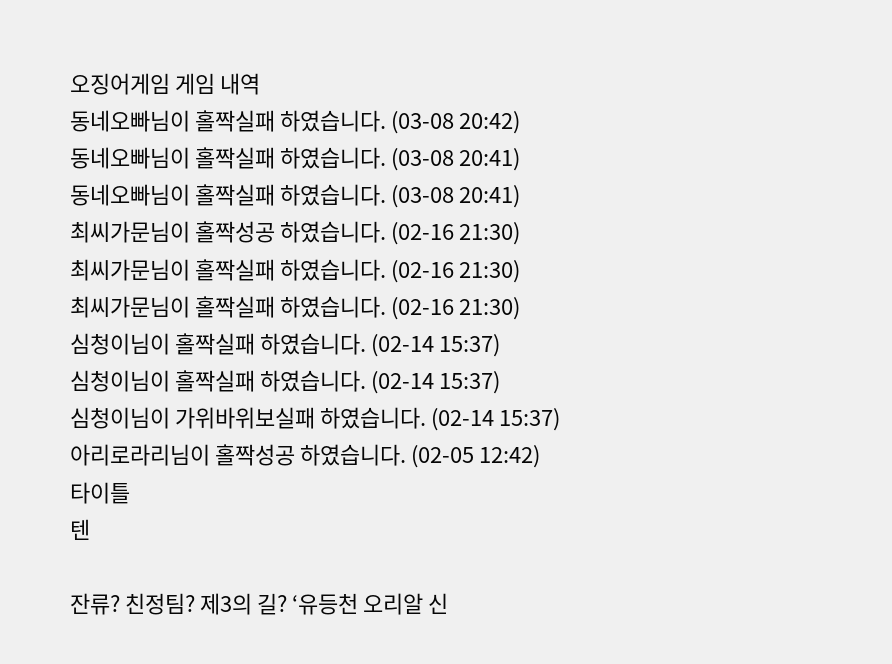오징어게임 게임 내역
동네오빠님이 홀짝실패 하였습니다. (03-08 20:42)
동네오빠님이 홀짝실패 하였습니다. (03-08 20:41)
동네오빠님이 홀짝실패 하였습니다. (03-08 20:41)
최씨가문님이 홀짝성공 하였습니다. (02-16 21:30)
최씨가문님이 홀짝실패 하였습니다. (02-16 21:30)
최씨가문님이 홀짝실패 하였습니다. (02-16 21:30)
심청이님이 홀짝실패 하였습니다. (02-14 15:37)
심청이님이 홀짝실패 하였습니다. (02-14 15:37)
심청이님이 가위바위보실패 하였습니다. (02-14 15:37)
아리로라리님이 홀짝성공 하였습니다. (02-05 12:42)
타이틀
텐

잔류? 친정팀? 제3의 길? ‘유등천 오리알 신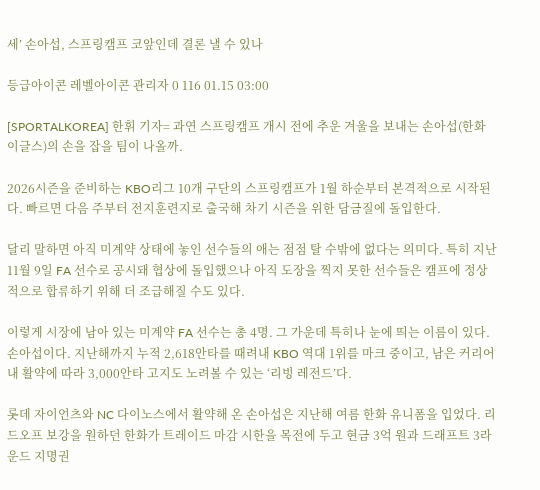세’ 손아섭, 스프링캠프 코앞인데 결론 낼 수 있나

등급아이콘 레벨아이콘 관리자 0 116 01.15 03:00

[SPORTALKOREA] 한휘 기자= 과연 스프링캠프 개시 전에 추운 겨울을 보내는 손아섭(한화 이글스)의 손을 잡을 팀이 나올까.

2026시즌을 준비하는 KBO리그 10개 구단의 스프링캠프가 1월 하순부터 본격적으로 시작된다. 빠르면 다음 주부터 전지훈련지로 출국해 차기 시즌을 위한 담금질에 돌입한다.

달리 말하면 아직 미계약 상태에 놓인 선수들의 애는 점점 탈 수밖에 없다는 의미다. 특히 지난 11월 9일 FA 선수로 공시돼 협상에 돌입했으나 아직 도장을 찍지 못한 선수들은 캠프에 정상적으로 합류하기 위해 더 조급해질 수도 있다.

이렇게 시장에 남아 있는 미계약 FA 선수는 총 4명. 그 가운데 특히나 눈에 띄는 이름이 있다. 손아섭이다. 지난해까지 누적 2,618안타를 때려내 KBO 역대 1위를 마크 중이고, 남은 커리어 내 활약에 따라 3,000안타 고지도 노려볼 수 있는 ‘리빙 레전드’다.

롯데 자이언츠와 NC 다이노스에서 활약해 온 손아섭은 지난해 여름 한화 유니폼을 입었다. 리드오프 보강을 원하던 한화가 트레이드 마감 시한을 목전에 두고 현금 3억 원과 드래프트 3라운드 지명권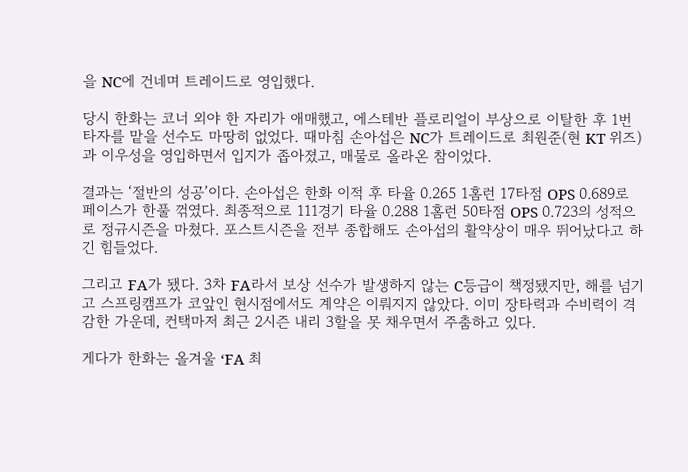을 NC에 건네며 트레이드로 영입했다.

당시 한화는 코너 외야 한 자리가 애매했고, 에스테반 플로리얼이 부상으로 이탈한 후 1번 타자를 맡을 선수도 마땅히 없었다. 때마침 손아섭은 NC가 트레이드로 최원준(현 KT 위즈)과 이우성을 영입하면서 입지가 좁아졌고, 매물로 올라온 참이었다.

결과는 ‘절반의 성공’이다. 손아섭은 한화 이적 후 타율 0.265 1홈런 17타점 OPS 0.689로 페이스가 한풀 꺾였다. 최종적으로 111경기 타율 0.288 1홈런 50타점 OPS 0.723의 성적으로 정규시즌을 마쳤다. 포스트시즌을 전부 종합해도 손아섭의 활약상이 매우 뛰어났다고 하긴 힘들었다.

그리고 FA가 됐다. 3차 FA라서 보상 선수가 발생하지 않는 C등급이 책정됐지만, 해를 넘기고 스프링캠프가 코앞인 현시점에서도 계약은 이뤄지지 않았다. 이미 장타력과 수비력이 격감한 가운데, 컨택마저 최근 2시즌 내리 3할을 못 채우면서 주춤하고 있다.

게다가 한화는 올겨울 ‘FA 최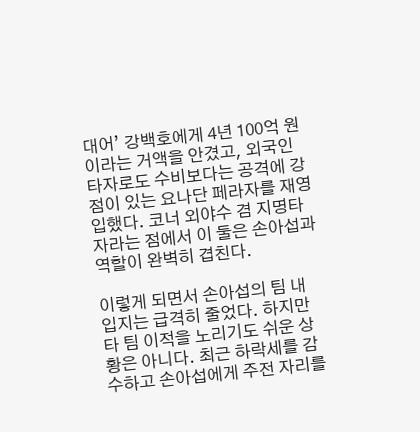대어’ 강백호에게 4년 100억 원이라는 거액을 안겼고, 외국인 타자로도 수비보다는 공격에 강점이 있는 요나단 페라자를 재영입했다. 코너 외야수 겸 지명타자라는 점에서 이 둘은 손아섭과 역할이 완벽히 겹친다.

이렇게 되면서 손아섭의 팀 내 입지는 급격히 줄었다. 하지만 타 팀 이적을 노리기도 쉬운 상황은 아니다. 최근 하락세를 감수하고 손아섭에게 주전 자리를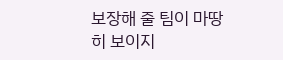보장해 줄 팀이 마땅히 보이지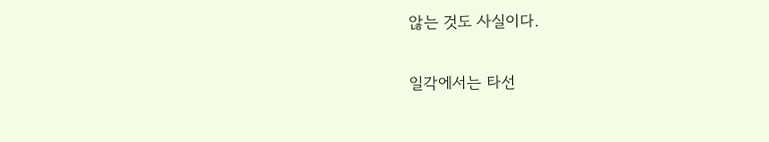않는 것도 사실이다.

일각에서는 타선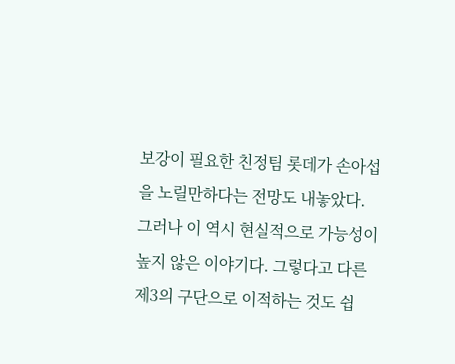보강이 필요한 친정팀 롯데가 손아섭을 노릴만하다는 전망도 내놓았다. 그러나 이 역시 현실적으로 가능성이 높지 않은 이야기다. 그렇다고 다른 제3의 구단으로 이적하는 것도 쉽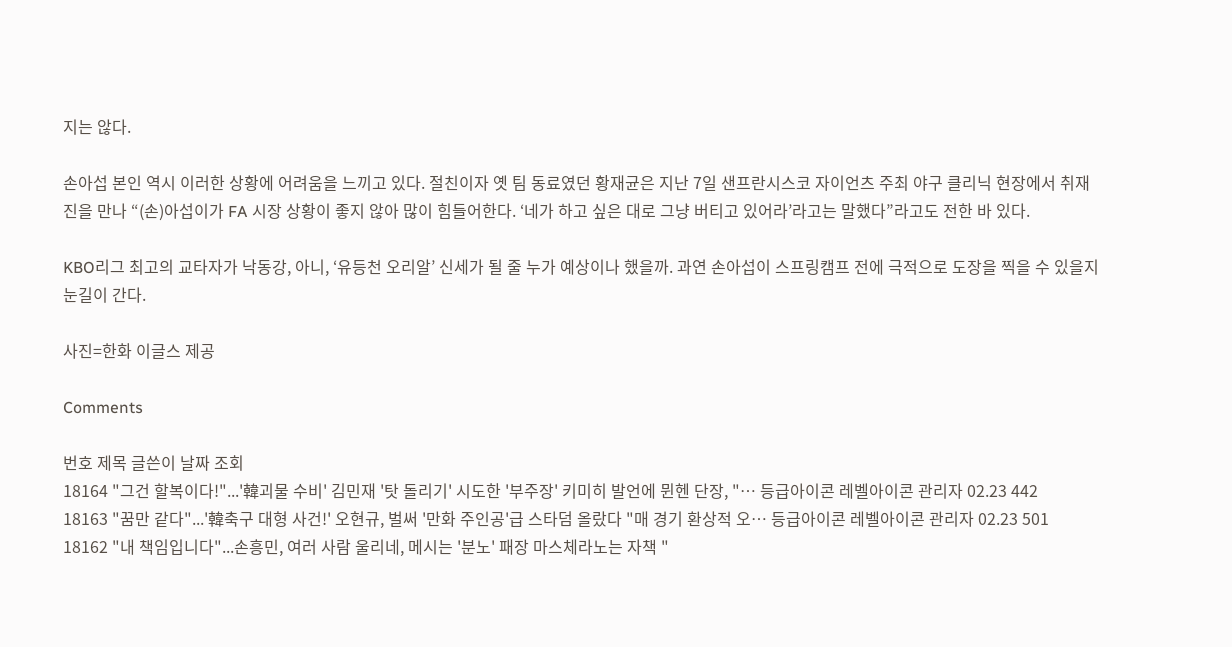지는 않다.

손아섭 본인 역시 이러한 상황에 어려움을 느끼고 있다. 절친이자 옛 팀 동료였던 황재균은 지난 7일 샌프란시스코 자이언츠 주최 야구 클리닉 현장에서 취재진을 만나 “(손)아섭이가 FA 시장 상황이 좋지 않아 많이 힘들어한다. ‘네가 하고 싶은 대로 그냥 버티고 있어라’라고는 말했다”라고도 전한 바 있다.

KBO리그 최고의 교타자가 낙동강, 아니, ‘유등천 오리알’ 신세가 될 줄 누가 예상이나 했을까. 과연 손아섭이 스프링캠프 전에 극적으로 도장을 찍을 수 있을지 눈길이 간다.

사진=한화 이글스 제공

Comments

번호 제목 글쓴이 날짜 조회
18164 "그건 할복이다!"...'韓괴물 수비' 김민재 '탓 돌리기' 시도한 '부주장' 키미히 발언에 뮌헨 단장, "… 등급아이콘 레벨아이콘 관리자 02.23 442
18163 "꿈만 같다"...'韓축구 대형 사건!' 오현규, 벌써 '만화 주인공'급 스타덤 올랐다 "매 경기 환상적 오… 등급아이콘 레벨아이콘 관리자 02.23 501
18162 "내 책임입니다"...손흥민, 여러 사람 울리네, 메시는 '분노' 패장 마스체라노는 자책 "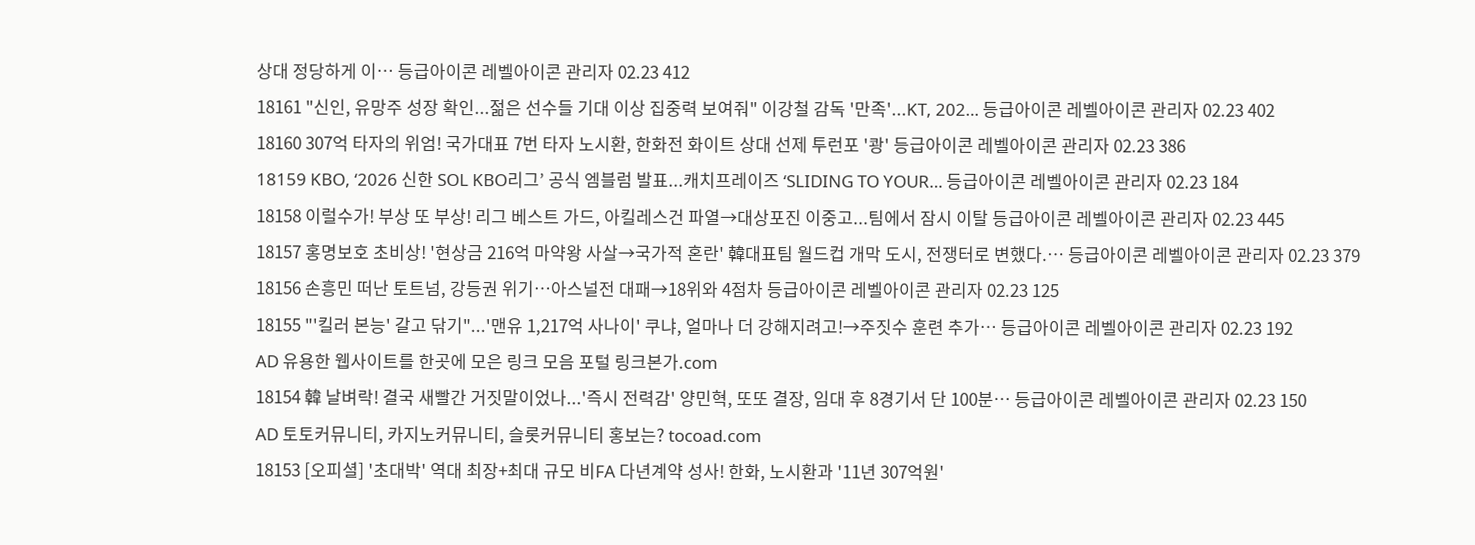상대 정당하게 이… 등급아이콘 레벨아이콘 관리자 02.23 412
18161 "신인, 유망주 성장 확인...젊은 선수들 기대 이상 집중력 보여줘" 이강철 감독 '만족'...KT, 202… 등급아이콘 레벨아이콘 관리자 02.23 402
18160 307억 타자의 위엄! 국가대표 7번 타자 노시환, 한화전 화이트 상대 선제 투런포 '쾅' 등급아이콘 레벨아이콘 관리자 02.23 386
18159 KBO, ‘2026 신한 SOL KBO리그’ 공식 엠블럼 발표...캐치프레이즈 ‘SLIDING TO YOUR… 등급아이콘 레벨아이콘 관리자 02.23 184
18158 이럴수가! 부상 또 부상! 리그 베스트 가드, 아킬레스건 파열→대상포진 이중고...팀에서 잠시 이탈 등급아이콘 레벨아이콘 관리자 02.23 445
18157 홍명보호 초비상! '현상금 216억 마약왕 사살→국가적 혼란' 韓대표팀 월드컵 개막 도시, 전쟁터로 변했다.… 등급아이콘 레벨아이콘 관리자 02.23 379
18156 손흥민 떠난 토트넘, 강등권 위기…아스널전 대패→18위와 4점차 등급아이콘 레벨아이콘 관리자 02.23 125
18155 "'킬러 본능' 갈고 닦기"...'맨유 1,217억 사나이' 쿠냐, 얼마나 더 강해지려고!→주짓수 훈련 추가… 등급아이콘 레벨아이콘 관리자 02.23 192
AD 유용한 웹사이트를 한곳에 모은 링크 모음 포털 링크본가.com
18154 韓 날벼락! 결국 새빨간 거짓말이었나...'즉시 전력감' 양민혁, 또또 결장, 임대 후 8경기서 단 100분… 등급아이콘 레벨아이콘 관리자 02.23 150
AD 토토커뮤니티, 카지노커뮤니티, 슬롯커뮤니티 홍보는? tocoad.com
18153 [오피셜] '초대박' 역대 최장+최대 규모 비FA 다년계약 성사! 한화, 노시환과 '11년 307억원'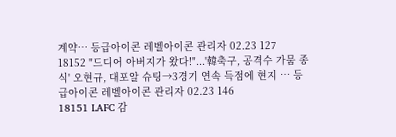계약… 등급아이콘 레벨아이콘 관리자 02.23 127
18152 "드디어 아버지가 왔다!"...'韓축구, 공격수 가뭄 종식' 오현규, 대포알 슈팅→3경기 연속 득점에 현지 … 등급아이콘 레벨아이콘 관리자 02.23 146
18151 LAFC 감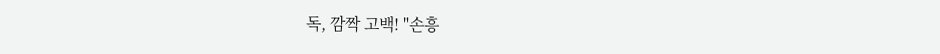독, 깜짝 고백! "손흥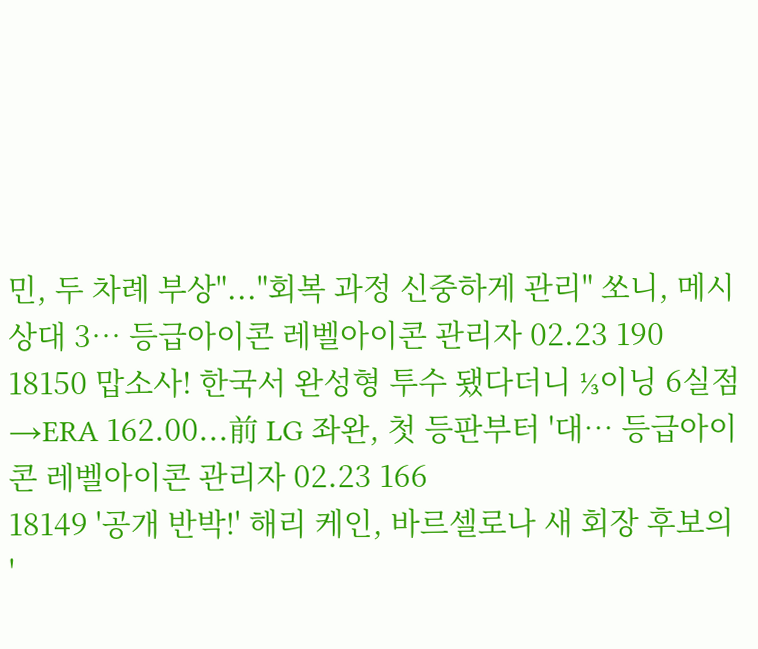민, 두 차례 부상"..."회복 과정 신중하게 관리" 쏘니, 메시 상대 3… 등급아이콘 레벨아이콘 관리자 02.23 190
18150 맙소사! 한국서 완성형 투수 됐다더니 ⅓이닝 6실점→ERA 162.00...前 LG 좌완, 첫 등판부터 '대… 등급아이콘 레벨아이콘 관리자 02.23 166
18149 '공개 반박!' 해리 케인, 바르셀로나 새 회장 후보의 '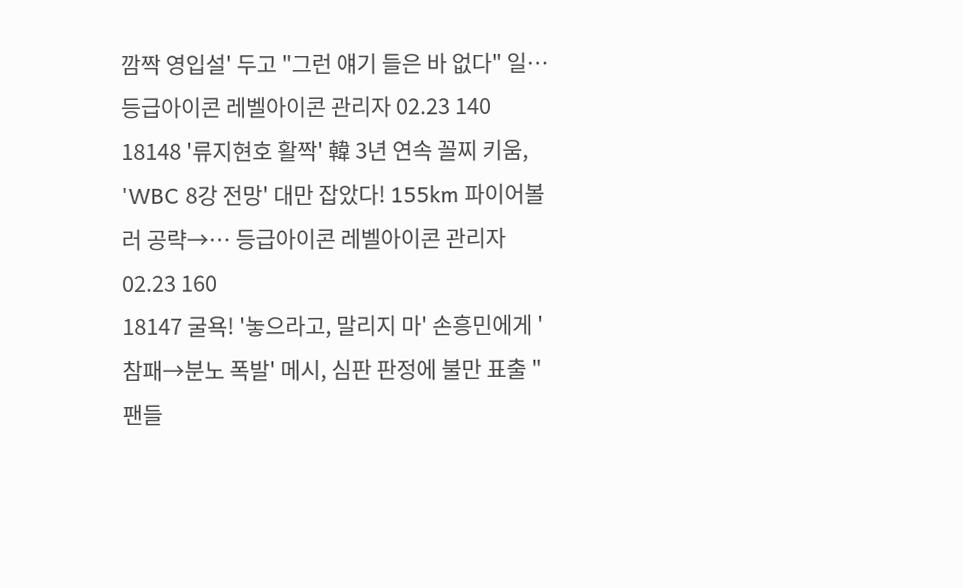깜짝 영입설' 두고 "그런 얘기 들은 바 없다" 일… 등급아이콘 레벨아이콘 관리자 02.23 140
18148 '류지현호 활짝' 韓 3년 연속 꼴찌 키움, 'WBC 8강 전망' 대만 잡았다! 155km 파이어볼러 공략→… 등급아이콘 레벨아이콘 관리자 02.23 160
18147 굴욕! '놓으라고, 말리지 마' 손흥민에게 '참패→분노 폭발' 메시, 심판 판정에 불만 표출 "팬들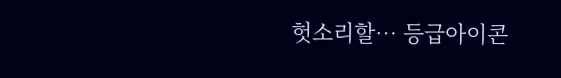헛소리할… 등급아이콘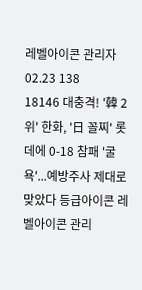레벨아이콘 관리자 02.23 138
18146 대충격! '韓 2위' 한화, '日 꼴찌' 롯데에 0-18 참패 '굴욕'...예방주사 제대로 맞았다 등급아이콘 레벨아이콘 관리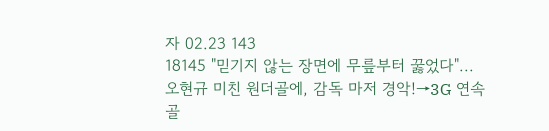자 02.23 143
18145 "믿기지 않는 장면에 무릎부터 꿇었다"...오현규 미친 원더골에, 감독 마저 경악!→3G 연속골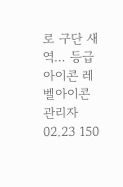로 구단 새역… 등급아이콘 레벨아이콘 관리자 02.23 150